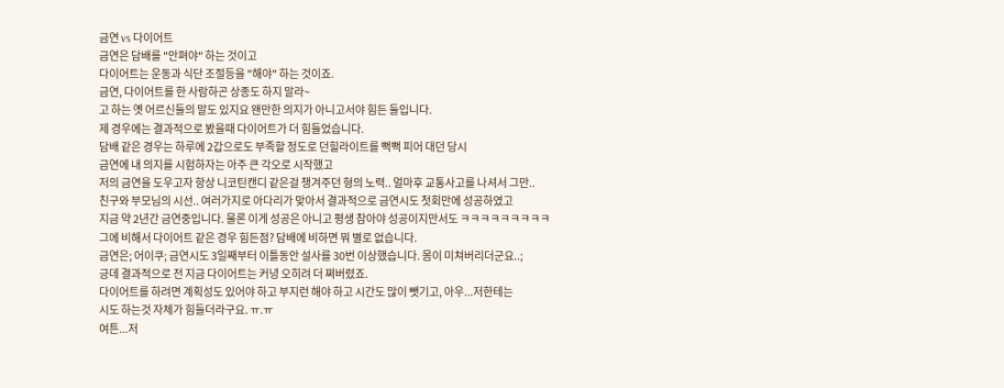금연 vs 다이어트
금연은 담배를 "안펴야" 하는 것이고
다이어트는 운동과 식단 조절등을 "해야" 하는 것이죠.
금연, 다이어트를 한 사람하곤 상종도 하지 말라~
고 하는 옛 어르신들의 말도 있지요 왠만한 의지가 아니고서야 힘든 둘입니다.
제 경우에는 결과적으로 봤을때 다이어트가 더 힘들었습니다.
담배 같은 경우는 하루에 2갑으로도 부족할 정도로 던힐라이트를 뻑뻑 피어 대던 당시
금연에 내 의지를 시험하자는 아주 큰 각오로 시작했고
저의 금연을 도우고자 항상 니코틴캔디 같은걸 챙겨주던 형의 노력.. 얼마후 교통사고를 나셔서 그만..
친구와 부모님의 시선.. 여러가지로 아다리가 맞아서 결과적으로 금연시도 첫회만에 성공하였고
지금 약 2년간 금연중입니다. 물론 이게 성공은 아니고 평생 참아야 성공이지만서도 ㅋㅋㅋㅋㅋㅋㅋㅋㅋ
그에 비해서 다이어트 같은 경우 힘든점? 담배에 비하면 뭐 별로 없습니다.
금연은; 어이쿠; 금연시도 3일째부터 이틀동안 설사를 30번 이상했습니다. 몸이 미쳐버리더군요..;
긍데 결과적으로 전 지금 다이어트는 커녕 오히려 더 쪄버렸죠.
다이어트를 하려면 계획성도 있어야 하고 부지런 해야 하고 시간도 많이 뺏기고, 아우...저한테는
시도 하는것 자체가 힘들더라구요. ㅠ.ㅠ
여튼...저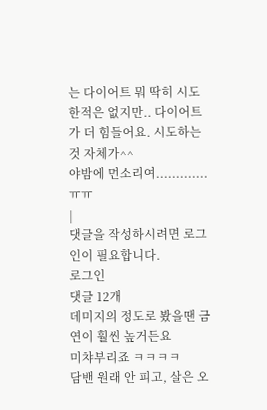는 다이어트 뭐 딱히 시도 한적은 없지만.. 다이어트가 더 힘들어요. 시도하는것 자체가^^
야밤에 먼소리여.............ㅠㅠ
|
댓글을 작성하시려면 로그인이 필요합니다.
로그인
댓글 12개
데미지의 정도로 봤을땐 금연이 훨씬 높거든요
미챠부리죠 ㅋㅋㅋㅋ
담밴 원래 안 피고, 살은 오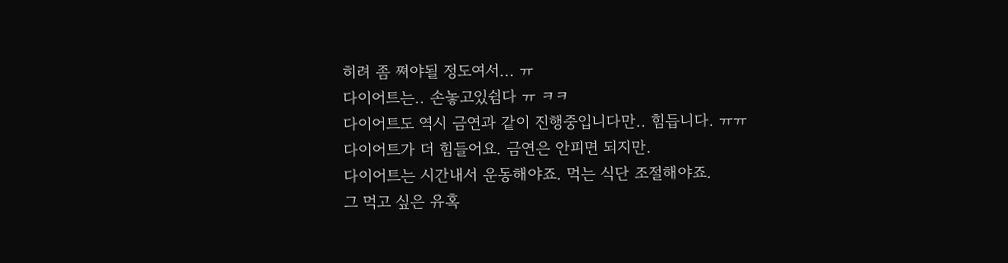히려 좀 쪄야될 정도여서... ㅠ
다이어트는.. 손놓고있쉼다 ㅠ ㅋㅋ
다이어트도 역시 금연과 같이 진행중입니다만.. 힘듭니다. ㅠㅠ
다이어트가 더 힘들어요. 금연은 안피면 되지만.
다이어트는 시간내서 운동해야죠. 먹는 식단 조절해야죠.
그 먹고 싶은 유혹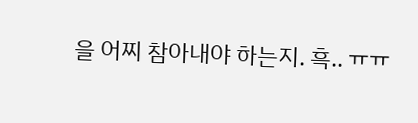을 어찌 참아내야 하는지. 흑.. ㅠㅠ